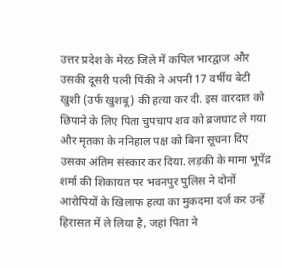उत्तर प्रदेश के मेरठ जिले में कपिल भारद्वाज और उसकी दूसरी पत्नी पिंकी ने अपनी 17 वर्षीय बेटी खुशी (उर्फ खुशबू) की हत्या कर दी. इस वारदात को छिपाने के लिए पिता चुपचाप शव को ब्रजघाट ले गया और मृतका के ननिहाल पक्ष को बिना सूचना दिए उसका अंतिम संस्कार कर दिया. लड़की के मामा भूपेंद्र शर्मा की शिकायत पर भवनपुर पुलिस ने दोनों आरोपियों के खिलाफ हत्या का मुकदमा दर्ज कर उन्हें हिरासत में ले लिया है, जहां पिता ने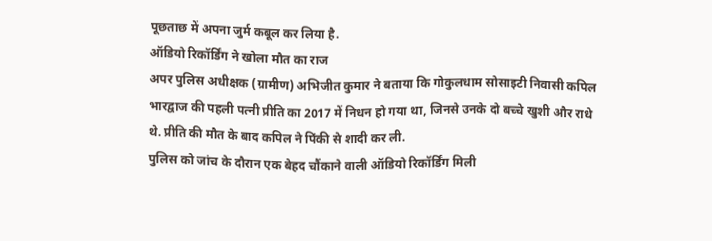पूछताछ में अपना जुर्म कबूल कर लिया है.
ऑडियो रिकॉर्डिंग ने खोला मौत का राज
अपर पुलिस अधीक्षक (ग्रामीण) अभिजीत कुमार ने बताया कि गोकुलधाम सोसाइटी निवासी कपिल भारद्वाज की पहली पत्नी प्रीति का 2017 में निधन हो गया था, जिनसे उनके दो बच्चे खुशी और राधे थे. प्रीति की मौत के बाद कपिल ने पिंकी से शादी कर ली.
पुलिस को जांच के दौरान एक बेहद चौंकाने वाली ऑडियो रिकॉर्डिंग मिली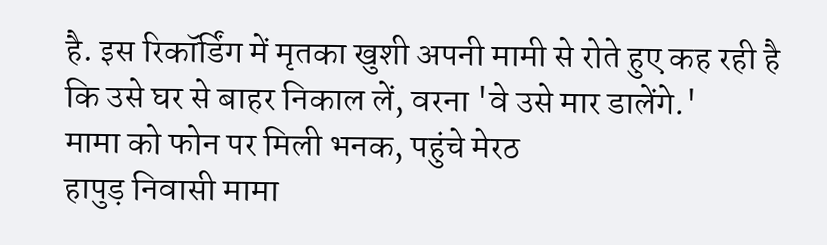है. इस रिकॉर्डिंग में मृतका खुशी अपनी मामी से रोते हुए कह रही है कि उसे घर से बाहर निकाल लें, वरना 'वे उसे मार डालेंगे.'
मामा को फोन पर मिली भनक, पहुंचे मेरठ
हापुड़ निवासी मामा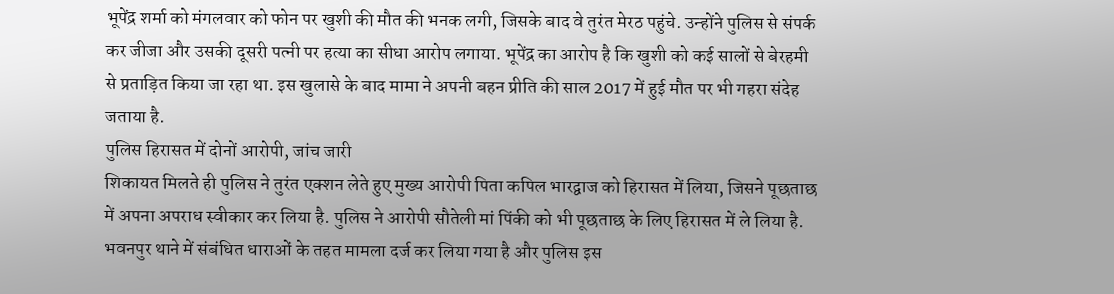भूपेंद्र शर्मा को मंगलवार को फोन पर खुशी की मौत की भनक लगी, जिसके बाद वे तुरंत मेरठ पहुंचे. उन्होंने पुलिस से संपर्क कर जीजा और उसकी दूसरी पत्नी पर हत्या का सीधा आरोप लगाया. भूपेंद्र का आरोप है कि खुशी को कई सालों से बेरहमी से प्रताड़ित किया जा रहा था. इस खुलासे के बाद मामा ने अपनी बहन प्रीति की साल 2017 में हुई मौत पर भी गहरा संदेह जताया है.
पुलिस हिरासत में दोनों आरोपी, जांच जारी
शिकायत मिलते ही पुलिस ने तुरंत एक्शन लेते हुए मुख्य आरोपी पिता कपिल भारद्वाज को हिरासत में लिया, जिसने पूछताछ में अपना अपराध स्वीकार कर लिया है. पुलिस ने आरोपी सौतेली मां पिंकी को भी पूछताछ के लिए हिरासत में ले लिया है. भवनपुर थाने में संबंधित धाराओं के तहत मामला दर्ज कर लिया गया है और पुलिस इस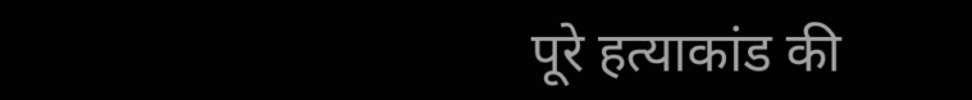पूरे हत्याकांड की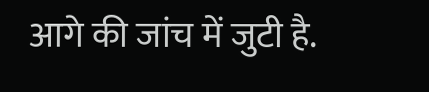आगे की जांच में जुटी है.